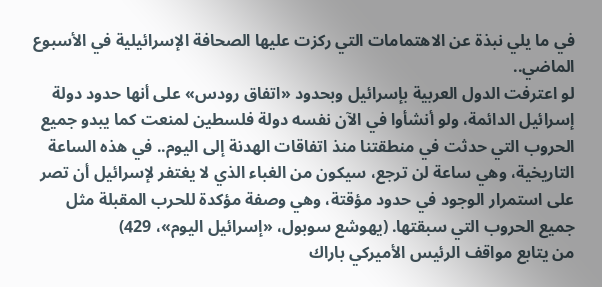في ما يلي نبذة عن الاهتمامات التي ركزت عليها الصحافة الإسرائيلية في الأسبوع الماضي..
لو اعترفت الدول العربية بإسرائيل وبحدود «اتفاق رودس» على أنها حدود دولة إسرائيل الدائمة، ولو أنشأوا في الآن نفسه دولة فلسطين لمنعت كما يبدو جميع الحروب التي حدثت في منطقتنا منذ اتفاقات الهدنة إلى اليوم.. في هذه الساعة التاريخية، وهي ساعة لن ترجع، سيكون من الغباء الذي لا يغتفر لإسرائيل أن تصر على استمرار الوجود في حدود مؤقتة، وهي وصفة مؤكدة للحرب المقبلة مثل جميع الحروب التي سبقتها. (يهوشع سوبول، «إسرائيل اليوم»، 429)
من يتابع مواقف الرئيس الأميركي باراك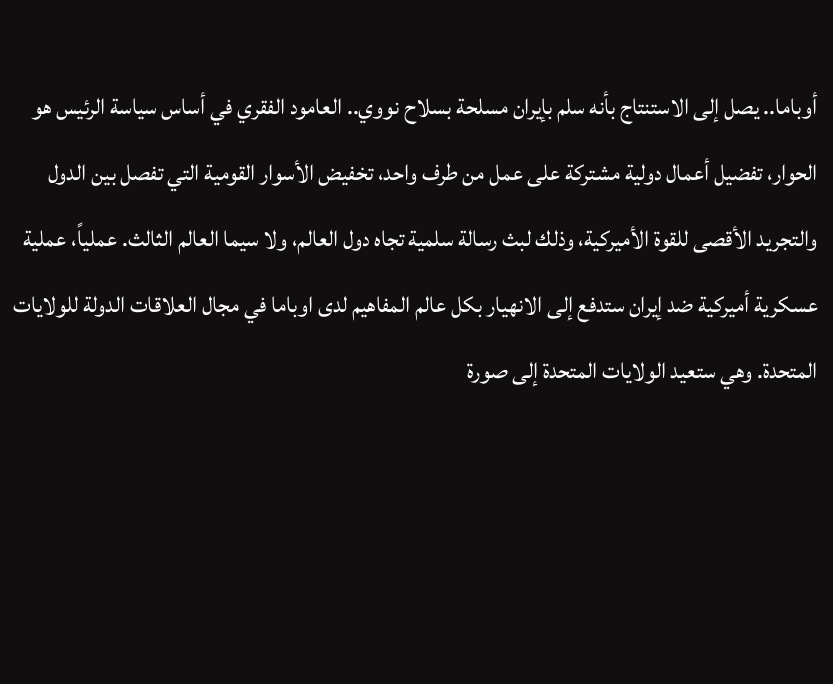أوباما.. يصل إلى الاستنتاج بأنه سلم بإيران مسلحة بسلاح نووي.. العامود الفقري في أساس سياسة الرئيس هو الحوار، تفضيل أعمال دولية مشتركة على عمل من طرف واحد، تخفيض الأسوار القومية التي تفصل بين الدول والتجريد الأقصى للقوة الأميركية، وذلك لبث رسالة سلمية تجاه دول العالم، ولا سيما العالم الثالث. عملياً، عملية عسكرية أميركية ضد إيران ستدفع إلى الانهيار بكل عالم المفاهيم لدى اوباما في مجال العلاقات الدولة للولايات المتحدة. وهي ستعيد الولايات المتحدة إلى صورة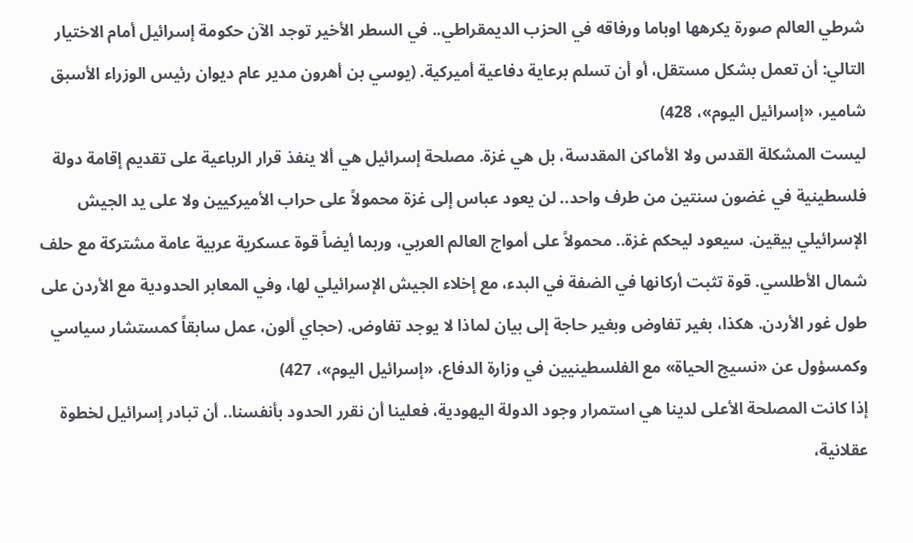شرطي العالم صورة يكرهها اوباما ورفاقه في الحزب الديمقراطي.. في السطر الأخير توجد الآن حكومة إسرائيل أمام الاختيار التالي: أن تعمل بشكل مستقل، أو أن تسلم برعاية دفاعية أميركية. (يوسي بن أهرون مدير عام ديوان رئيس الوزراء الأسبق شامير، «إسرائيل اليوم»، 428)
ليست المشكلة القدس ولا الأماكن المقدسة، بل هي غزة. مصلحة إسرائيل هي ألا ينفذ قرار الرباعية على تقديم إقامة دولة فلسطينية في غضون سنتين من طرف واحد.. لن يعود عباس إلى غزة محمولاً على حراب الأميركيين ولا على يد الجيش الإسرائيلي بيقين. سيعود ليحكم غزة.. محمولاً على أمواج العالم العربي، وربما أيضاً قوة عسكرية عربية عامة مشتركة مع حلف شمال الأطلسي. قوة تثبت أركانها في الضفة في البدء، مع إخلاء الجيش الإسرائيلي لها، وفي المعابر الحدودية مع الأردن على طول غور الأردن. هكذا، بغير تفاوض وبغير حاجة إلى بيان لماذا لا يوجد تفاوض. (حجاي ألون، عمل سابقاً كمستشار سياسي وكمسؤول عن «نسيج الحياة» مع الفلسطينيين في وزارة الدفاع، «إسرائيل اليوم»، 427)
إذا كانت المصلحة الأعلى لدينا هي استمرار وجود الدولة اليهودية، فعلينا أن نقرر الحدود بأنفسنا.. أن تبادر إسرائيل لخطوة عقلانية،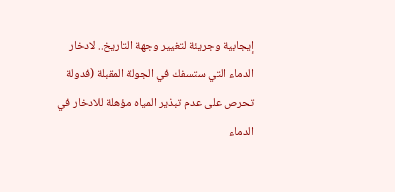إيجابية وجريئة لتغيير وجهة التاريخ.. لادخار الدماء التي ستسفك في الجولة المقبلة (فدولة تحرص على عدم تبذير المياه مؤهلة للادخار في الدماء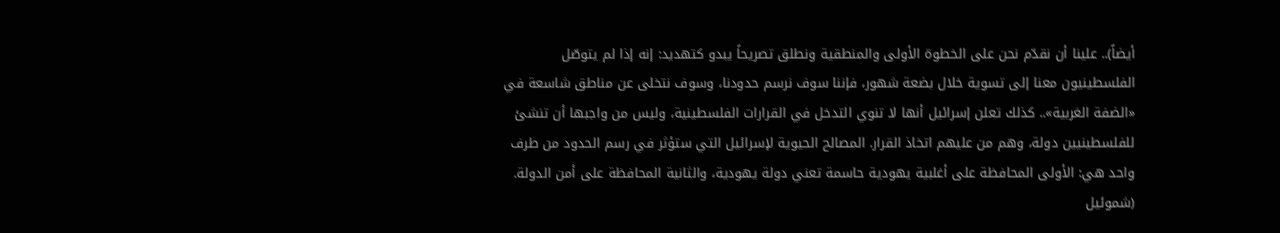أيضاً).. علينا أن نقدّم نحن على الخطوة الأولى والمنطقية ونطلق تصريحاً يبدو كتهديد: إنه إذا لم يتوصّل الفلسطينيون معنا إلى تسوية خلال بضعة شهور، فإننا سوف نرسم حدودنا، وسوف نتخلى عن مناطق شاسعة في «الضفة الغربية».. كذلك تعلن إسرائيل أنها لا تنوي التدخل في القرارات الفلسطينية، وليس من واجبها أن تنشئ للفلسطينيين دولة، وهم من عليهم اتخاذ القرار. المصالح الحيوية لإسرائيل التي ستؤثر في رسم الحدود من طرف واحد هي: الأولى المحافظة على أغلبية يهودية حاسمة تعني دولة يهودية، والثانية المحافظة على أمن الدولة. (شموئيل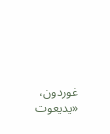غوردون، «يديعوت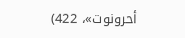أحرونوت»، 422)